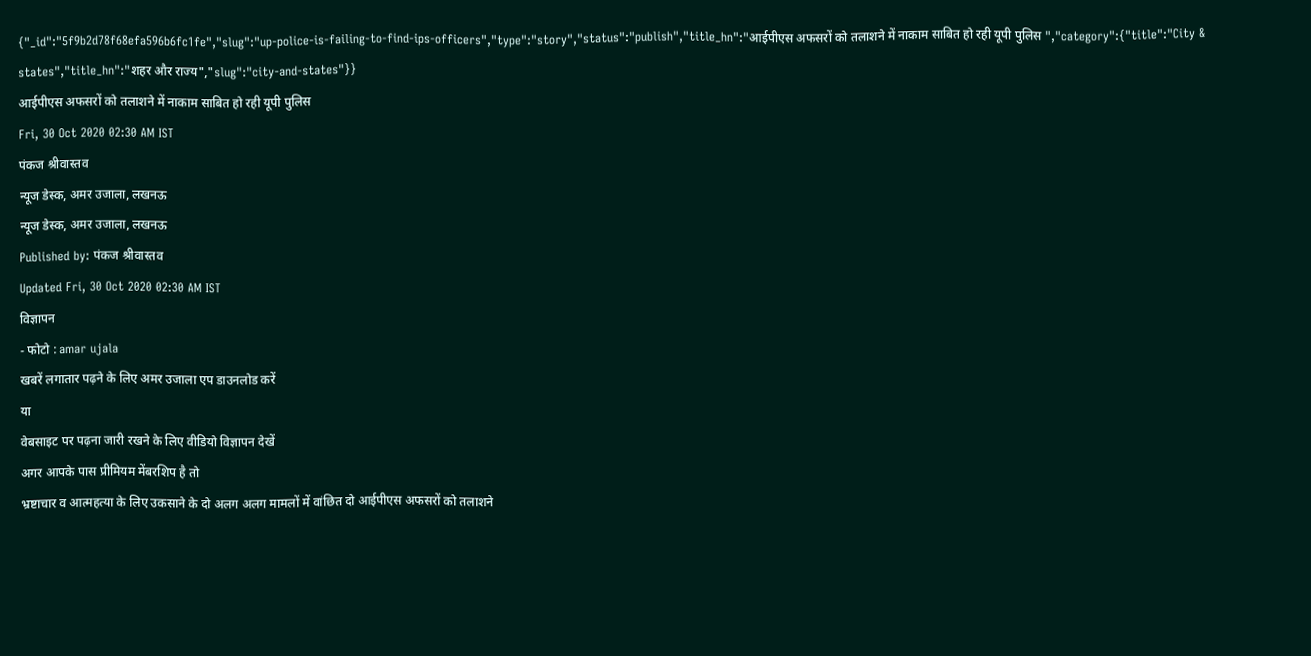{"_id":"5f9b2d78f68efa596b6fc1fe","slug":"up-police-is-failing-to-find-ips-officers","type":"story","status":"publish","title_hn":"आईपीएस अफसरों को तलाशने में नाकाम साबित हो रही यूपी पुलिस ","category":{"title":"City & states","title_hn":"शहर और राज्य","slug":"city-and-states"}}
आईपीएस अफसरों को तलाशने में नाकाम साबित हो रही यूपी पुलिस
Fri, 30 Oct 2020 02:30 AM IST
पंकज श्रीवास्तव
न्यूज डेस्क, अमर उजाला, लखनऊ
न्यूज डेस्क, अमर उजाला, लखनऊ
Published by: पंकज श्रीवास्तव
Updated Fri, 30 Oct 2020 02:30 AM IST
विज्ञापन
- फोटो : amar ujala
खबरें लगातार पढ़ने के लिए अमर उजाला एप डाउनलोड करें
या
वेबसाइट पर पढ़ना जारी रखने के लिए वीडियो विज्ञापन देखें
अगर आपके पास प्रीमियम मेंबरशिप है तो
भ्रष्टाचार व आत्महत्या के लिए उकसाने के दो अलग अलग मामलों में वांछित दो आईपीएस अफसरों को तलाशने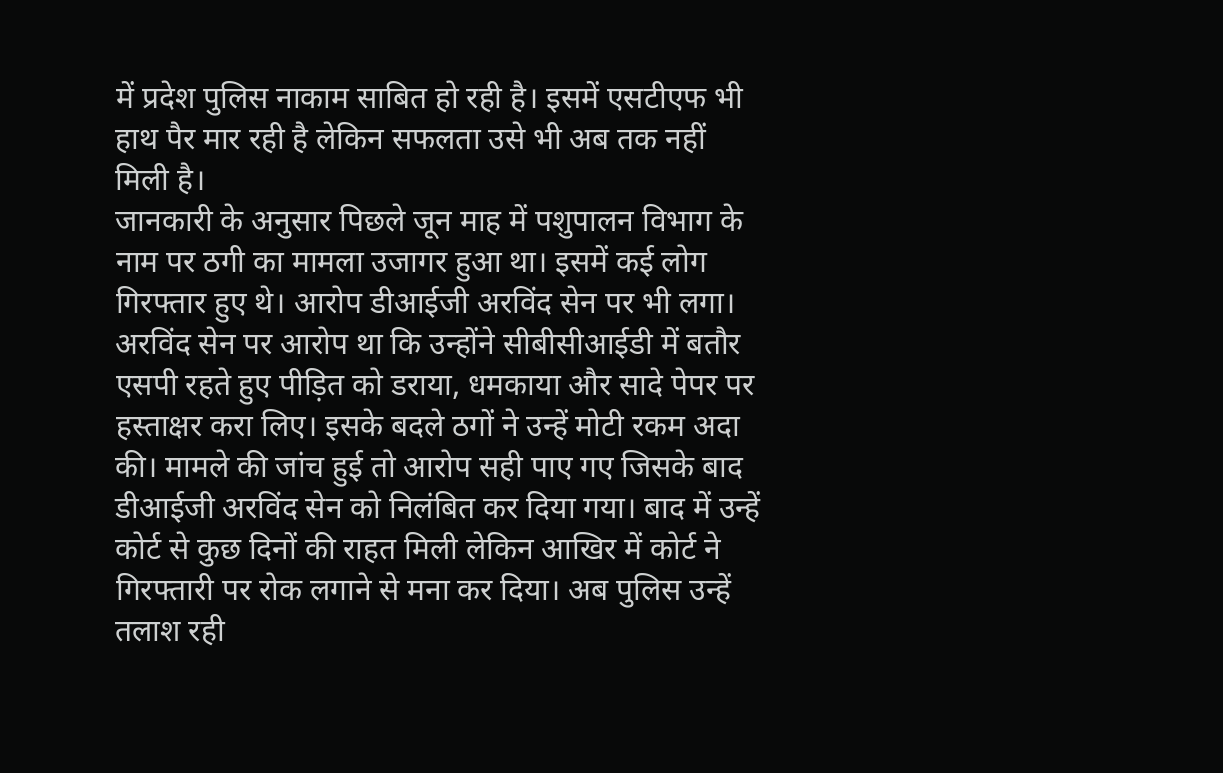में प्रदेश पुलिस नाकाम साबित हो रही है। इसमें एसटीएफ भी हाथ पैर मार रही है लेकिन सफलता उसे भी अब तक नहीं मिली है।
जानकारी के अनुसार पिछले जून माह में पशुपालन विभाग के नाम पर ठगी का मामला उजागर हुआ था। इसमें कई लोग गिरफ्तार हुए थे। आरोप डीआईजी अरविंद सेन पर भी लगा। अरविंद सेन पर आरोप था कि उन्होंने सीबीसीआईडी में बतौर एसपी रहते हुए पीड़ित को डराया, धमकाया और सादे पेपर पर हस्ताक्षर करा लिए। इसके बदले ठगों ने उन्हें मोटी रकम अदा की। मामले की जांच हुई तो आरोप सही पाए गए जिसके बाद डीआईजी अरविंद सेन को निलंबित कर दिया गया। बाद में उन्हें कोर्ट से कुछ दिनों की राहत मिली लेकिन आखिर में कोर्ट ने गिरफ्तारी पर रोक लगाने से मना कर दिया। अब पुलिस उन्हें तलाश रही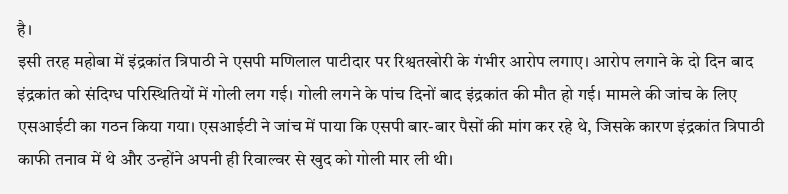है।
इसी तरह महोबा में इंद्रकांत त्रिपाठी ने एसपी मणिलाल पाटीदार पर रिश्वतखोरी के गंभीर आरोप लगाए। आरोप लगाने के दो दिन बाद इंद्रकांत को संदिग्ध परिस्थितियों में गोली लग गई। गोली लगने के पांच दिनों बाद इंद्रकांत की मौत हो गई। मामले की जांच के लिए एसआईटी का गठन किया गया। एसआईटी ने जांच में पाया कि एसपी बार-बार पैसों की मांग कर रहे थे, जिसके कारण इंद्रकांत त्रिपाठी काफी तनाव में थे और उन्होंने अपनी ही रिवाल्वर से खुद को गोली मार ली थी।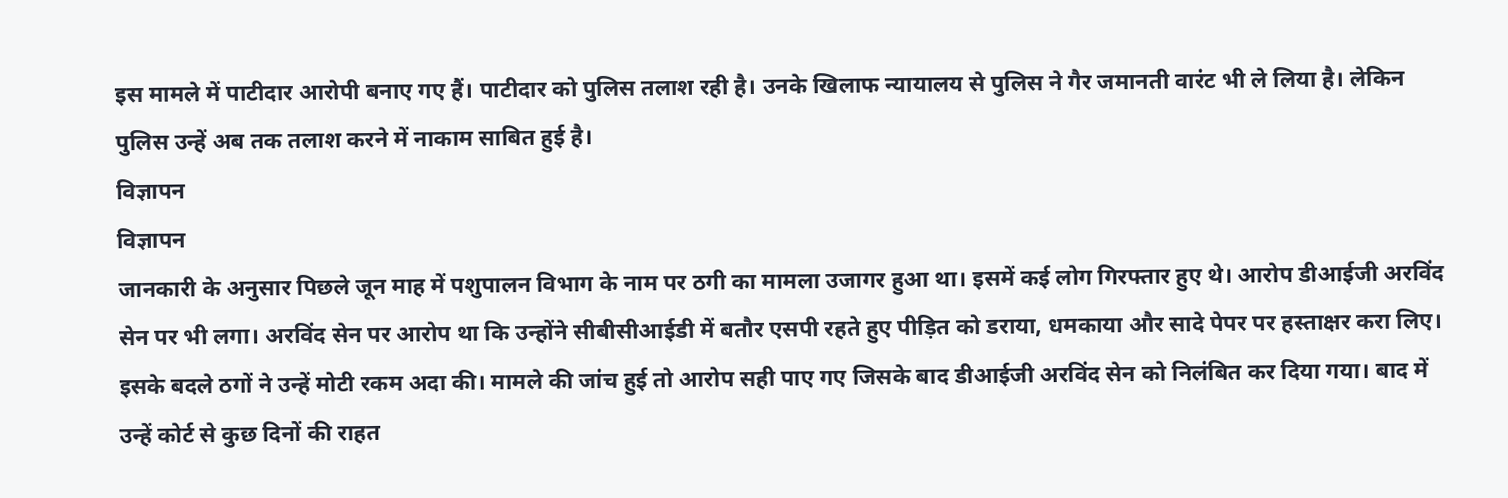इस मामले में पाटीदार आरोपी बनाए गए हैं। पाटीदार को पुलिस तलाश रही है। उनके खिलाफ न्यायालय से पुलिस ने गैर जमानती वारंट भी ले लिया है। लेकिन पुलिस उन्हें अब तक तलाश करने में नाकाम साबित हुई है।
विज्ञापन
विज्ञापन
जानकारी के अनुसार पिछले जून माह में पशुपालन विभाग के नाम पर ठगी का मामला उजागर हुआ था। इसमें कई लोग गिरफ्तार हुए थे। आरोप डीआईजी अरविंद सेन पर भी लगा। अरविंद सेन पर आरोप था कि उन्होंने सीबीसीआईडी में बतौर एसपी रहते हुए पीड़ित को डराया, धमकाया और सादे पेपर पर हस्ताक्षर करा लिए। इसके बदले ठगों ने उन्हें मोटी रकम अदा की। मामले की जांच हुई तो आरोप सही पाए गए जिसके बाद डीआईजी अरविंद सेन को निलंबित कर दिया गया। बाद में उन्हें कोर्ट से कुछ दिनों की राहत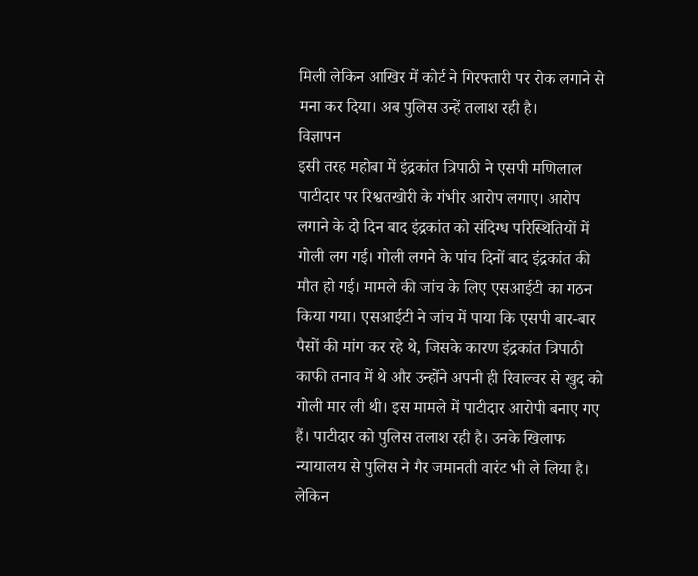मिली लेकिन आखिर में कोर्ट ने गिरफ्तारी पर रोक लगाने से मना कर दिया। अब पुलिस उन्हें तलाश रही है।
विज्ञापन
इसी तरह महोबा में इंद्रकांत त्रिपाठी ने एसपी मणिलाल पाटीदार पर रिश्वतखोरी के गंभीर आरोप लगाए। आरोप लगाने के दो दिन बाद इंद्रकांत को संदिग्ध परिस्थितियों में गोली लग गई। गोली लगने के पांच दिनों बाद इंद्रकांत की मौत हो गई। मामले की जांच के लिए एसआईटी का गठन किया गया। एसआईटी ने जांच में पाया कि एसपी बार-बार पैसों की मांग कर रहे थे, जिसके कारण इंद्रकांत त्रिपाठी काफी तनाव में थे और उन्होंने अपनी ही रिवाल्वर से खुद को गोली मार ली थी। इस मामले में पाटीदार आरोपी बनाए गए हैं। पाटीदार को पुलिस तलाश रही है। उनके खिलाफ न्यायालय से पुलिस ने गैर जमानती वारंट भी ले लिया है। लेकिन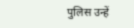पुलिस उन्हें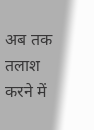अब तक तलाश करने में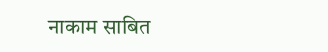नाकाम साबित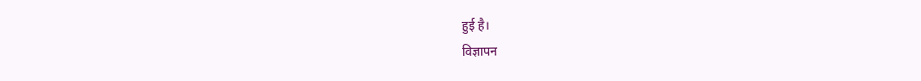हुई है।
विज्ञापन